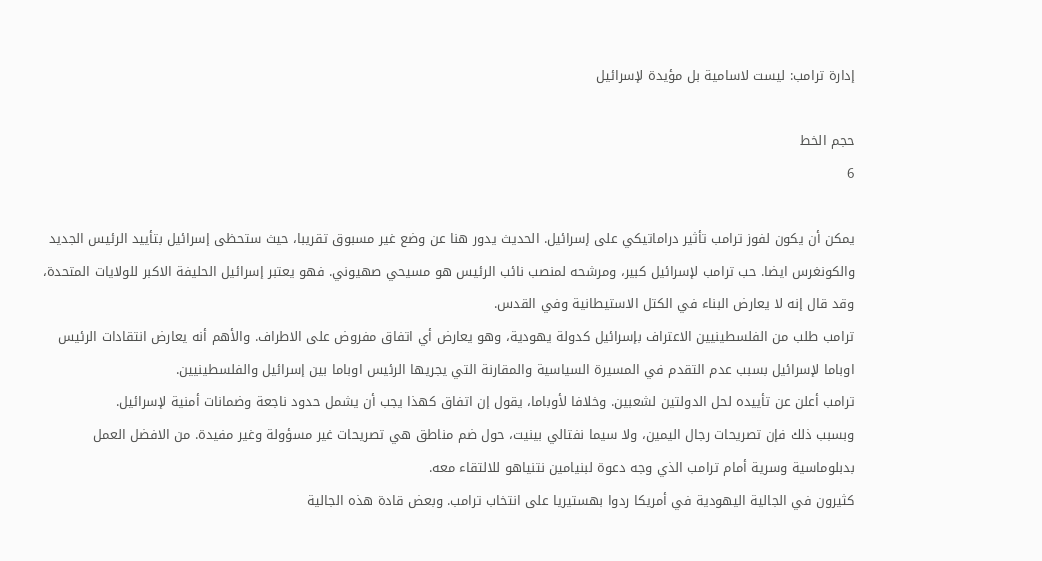إدارة ترامب: ليست لاسامية بل مؤيدة لإسرائيل

حجم الخط
6

يمكن أن يكون لفوز ترامب تأثير دراماتيكي على إسرائيل. الحديث يدور هنا عن وضع غير مسبوق تقريبا، حيث ستحظى إسرائيل بتأييد الرئيس الجديد والكونغرس ايضا. حب ترامب لإسرائيل كبير، ومرشحه لمنصب نائب الرئيس هو مسيحي صهيوني. فهو يعتبر إسرائيل الحليفة الاكبر للولايات المتحدة، وقد قال إنه لا يعارض البناء في الكتل الاستيطانية وفي القدس.
ترامب طلب من الفلسطينيين الاعتراف بإسرائيل كدولة يهودية، وهو يعارض أي اتفاق مفروض على الاطراف. والأهم أنه يعارض انتقادات الرئيس اوباما لإسرائيل بسبب عدم التقدم في المسيرة السياسية والمقارنة التي يجريها الرئيس اوباما بين إسرائيل والفلسطينيين.
ترامب أعلن عن تأييده لحل الدولتين لشعبين. وخلافا لأوباما، يقول إن اتفاق كهذا يجب أن يشمل حدود ناجعة وضمانات أمنية لإسرائيل.
وبسبب ذلك فإن تصريحات رجال اليمين، ولا سيما نفتالي بينيت، حول ضم مناطق هي تصريحات غير مسؤولة وغير مفيدة. من الافضل العمل بدبلوماسية وسرية أمام ترامب الذي وجه دعوة لبنيامين نتنياهو للالتقاء معه.
كثيرون في الجالية اليهودية في أمريكا ردوا بهستيريا على انتخاب ترامب. وبعض قادة هذه الجالية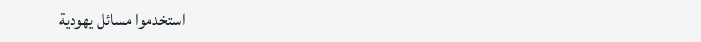استخدموا مسائل يهودية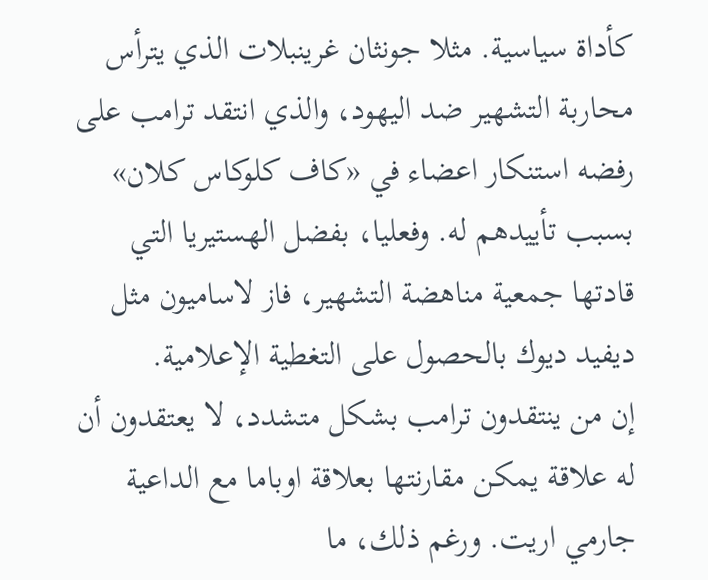كأداة سياسية. مثلا جونثان غرينبلات الذي يترأس محاربة التشهير ضد اليهود، والذي انتقد ترامب على رفضه استنكار اعضاء في «كاف كلوكاس كلان» بسبب تأييدهم له. وفعليا، بفضل الهستيريا التي قادتها جمعية مناهضة التشهير، فاز لاساميون مثل ديفيد ديوك بالحصول على التغطية الإعلامية.
إن من ينتقدون ترامب بشكل متشدد، لا يعتقدون أن له علاقة يمكن مقارنتها بعلاقة اوباما مع الداعية جارمي اريت. ورغم ذلك، ما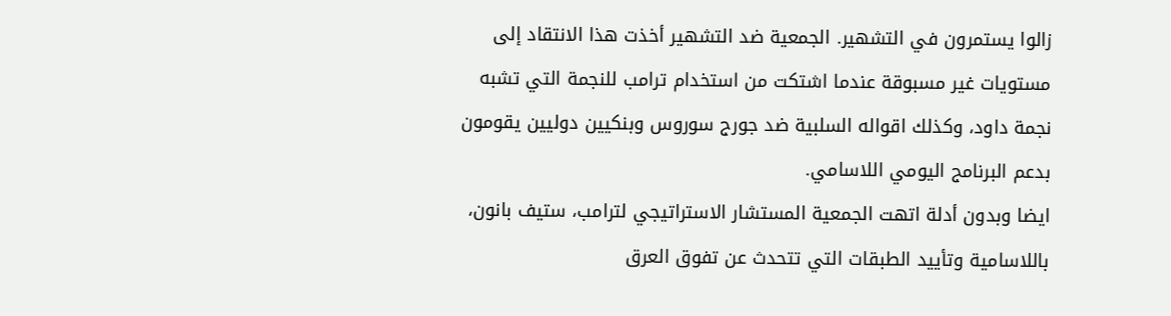زالوا يستمرون في التشهير. الجمعية ضد التشهير أخذت هذا الانتقاد إلى مستويات غير مسبوقة عندما اشتكت من استخدام ترامب للنجمة التي تشبه نجمة داود، وكذلك اقواله السلبية ضد جورج سوروس وبنكيين دوليين يقومون بدعم البرنامج اليومي اللاسامي.
ايضا وبدون أدلة اتهت الجمعية المستشار الاستراتيجي لترامب، ستيف بانون، باللاسامية وتأييد الطبقات التي تتحدث عن تفوق العرق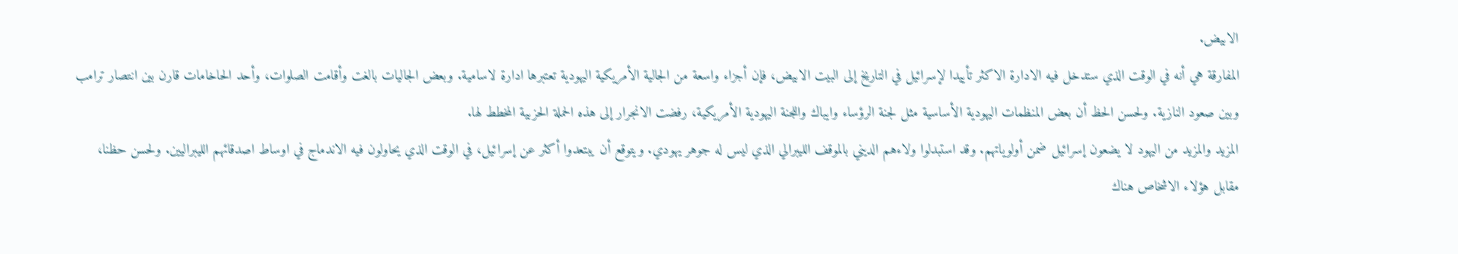الابيض.
المفارقة هي أنه في الوقت الذي ستدخل فيه الادارة الاكثر تأييدا لإسرائيل في التاريخ إلى البيت الابيض، فإن أجزاء واسعة من الجالية الأمريكية اليهودية تعتبرها ادارة لاسامية. وبعض الجاليات بالغت وأقامت الصلوات، وأحد الحاخامات قارن بين انتصار ترامب وبين صعود النازية. ولحسن الحظ أن بعض المنظمات اليهودية الأساسية مثل لجنة الرؤساء وايباك واللجنة اليهودية الأمريكية، رفضت الانجرار إلى هذه الحملة الحزبية المخطط لها.
المزيد والمزيد من اليهود لا يضعون إسرائيل ضمن أولوياتهم. وقد استبدلوا ولاءهم الديني بالموقف الليبرالي الذي ليس له جوهر يهودي. ويتوقع أن يبتعدوا أكثر عن إسرائيل، في الوقت الذي يحاولون فيه الاندماج في اوساط اصدقائهم الليبراليين. ولحسن حظنا، مقابل هؤلاء الاشخاص هناك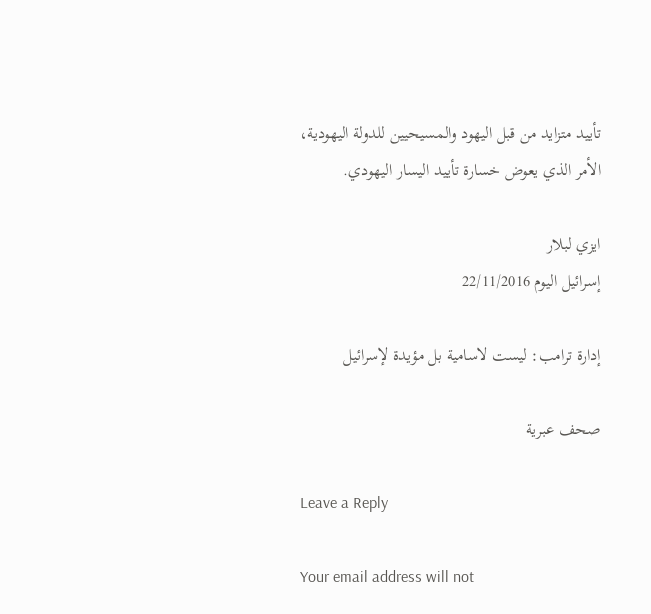تأييد متزايد من قبل اليهود والمسيحيين للدولة اليهودية، الأمر الذي يعوض خسارة تأييد اليسار اليهودي.

ايزي لبلار
إسرائيل اليوم 22/11/2016

إدارة ترامب: ليست لاسامية بل مؤيدة لإسرائيل

صحف عبرية

Leave a Reply

Your email address will not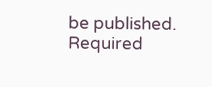be published. Required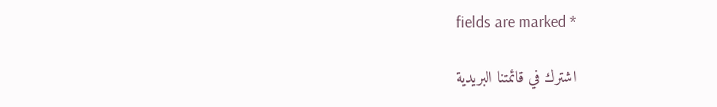fields are marked *

اشترك في قائمتنا البريدية